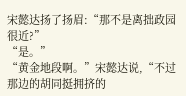宋懿达扬了扬眉:“那不是离拙政园很近?”
“是。”
“黄金地段啊。”宋懿达说,“不过那边的胡同挺拥挤的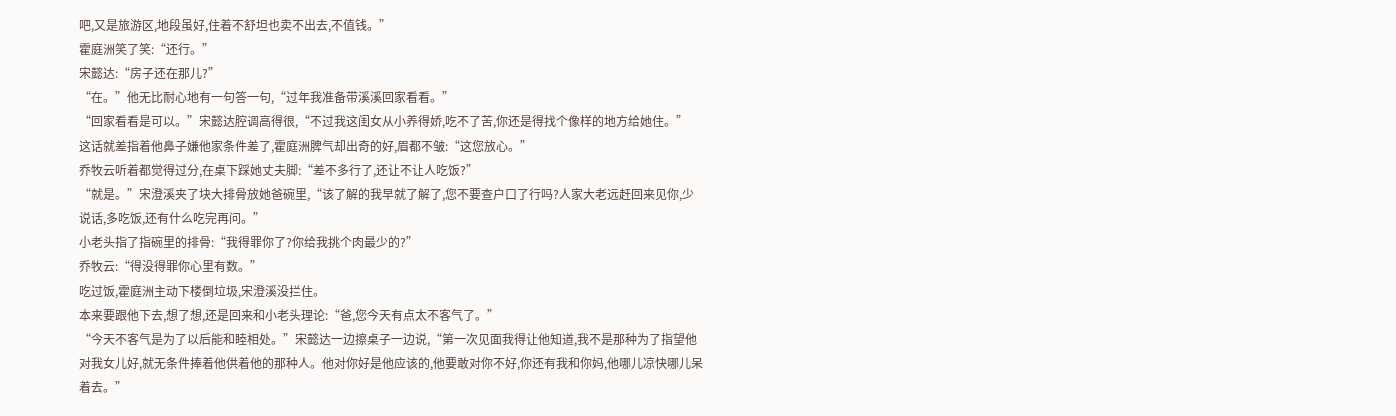吧,又是旅游区,地段虽好,住着不舒坦也卖不出去,不值钱。”
霍庭洲笑了笑:“还行。”
宋懿达:“房子还在那儿?”
“在。”他无比耐心地有一句答一句,“过年我准备带溪溪回家看看。”
“回家看看是可以。”宋懿达腔调高得很,“不过我这闺女从小养得娇,吃不了苦,你还是得找个像样的地方给她住。”
这话就差指着他鼻子嫌他家条件差了,霍庭洲脾气却出奇的好,眉都不皱:“这您放心。”
乔牧云听着都觉得过分,在桌下踩她丈夫脚:“差不多行了,还让不让人吃饭?”
“就是。”宋澄溪夹了块大排骨放她爸碗里,“该了解的我早就了解了,您不要查户口了行吗?人家大老远赶回来见你,少说话,多吃饭,还有什么吃完再问。”
小老头指了指碗里的排骨:“我得罪你了?你给我挑个肉最少的?”
乔牧云:“得没得罪你心里有数。”
吃过饭,霍庭洲主动下楼倒垃圾,宋澄溪没拦住。
本来要跟他下去,想了想,还是回来和小老头理论:“爸,您今天有点太不客气了。”
“今天不客气是为了以后能和睦相处。”宋懿达一边擦桌子一边说,“第一次见面我得让他知道,我不是那种为了指望他对我女儿好,就无条件捧着他供着他的那种人。他对你好是他应该的,他要敢对你不好,你还有我和你妈,他哪儿凉快哪儿呆着去。”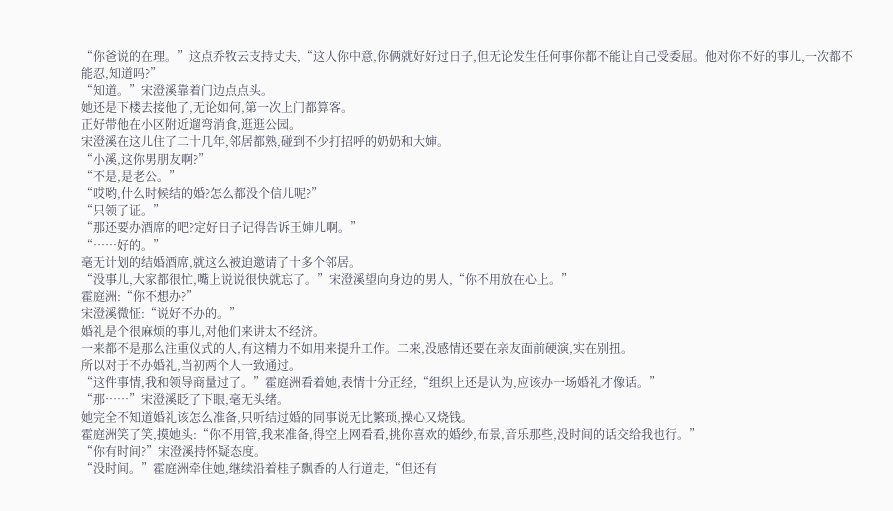“你爸说的在理。”这点乔牧云支持丈夫,“这人你中意,你俩就好好过日子,但无论发生任何事你都不能让自己受委屈。他对你不好的事儿,一次都不能忍,知道吗?”
“知道。”宋澄溪靠着门边点点头。
她还是下楼去接他了,无论如何,第一次上门都算客。
正好带他在小区附近遛弯消食,逛逛公园。
宋澄溪在这儿住了二十几年,邻居都熟,碰到不少打招呼的奶奶和大婶。
“小溪,这你男朋友啊?”
“不是,是老公。”
“哎哟,什么时候结的婚?怎么都没个信儿呢?”
“只领了证。”
“那还要办酒席的吧?定好日子记得告诉王婶儿啊。”
“……好的。”
毫无计划的结婚酒席,就这么被迫邀请了十多个邻居。
“没事儿,大家都很忙,嘴上说说很快就忘了。”宋澄溪望向身边的男人,“你不用放在心上。”
霍庭洲:“你不想办?”
宋澄溪微怔:“说好不办的。”
婚礼是个很麻烦的事儿,对他们来讲太不经济。
一来都不是那么注重仪式的人,有这精力不如用来提升工作。二来,没感情还要在亲友面前硬演,实在别扭。
所以对于不办婚礼,当初两个人一致通过。
“这件事情,我和领导商量过了。”霍庭洲看着她,表情十分正经,“组织上还是认为,应该办一场婚礼才像话。”
“那……”宋澄溪眨了下眼,毫无头绪。
她完全不知道婚礼该怎么准备,只听结过婚的同事说无比繁琐,操心又烧钱。
霍庭洲笑了笑,摸她头:“你不用管,我来准备,得空上网看看,挑你喜欢的婚纱,布景,音乐那些,没时间的话交给我也行。”
“你有时间?”宋澄溪持怀疑态度。
“没时间。”霍庭洲牵住她,继续沿着桂子飘香的人行道走,“但还有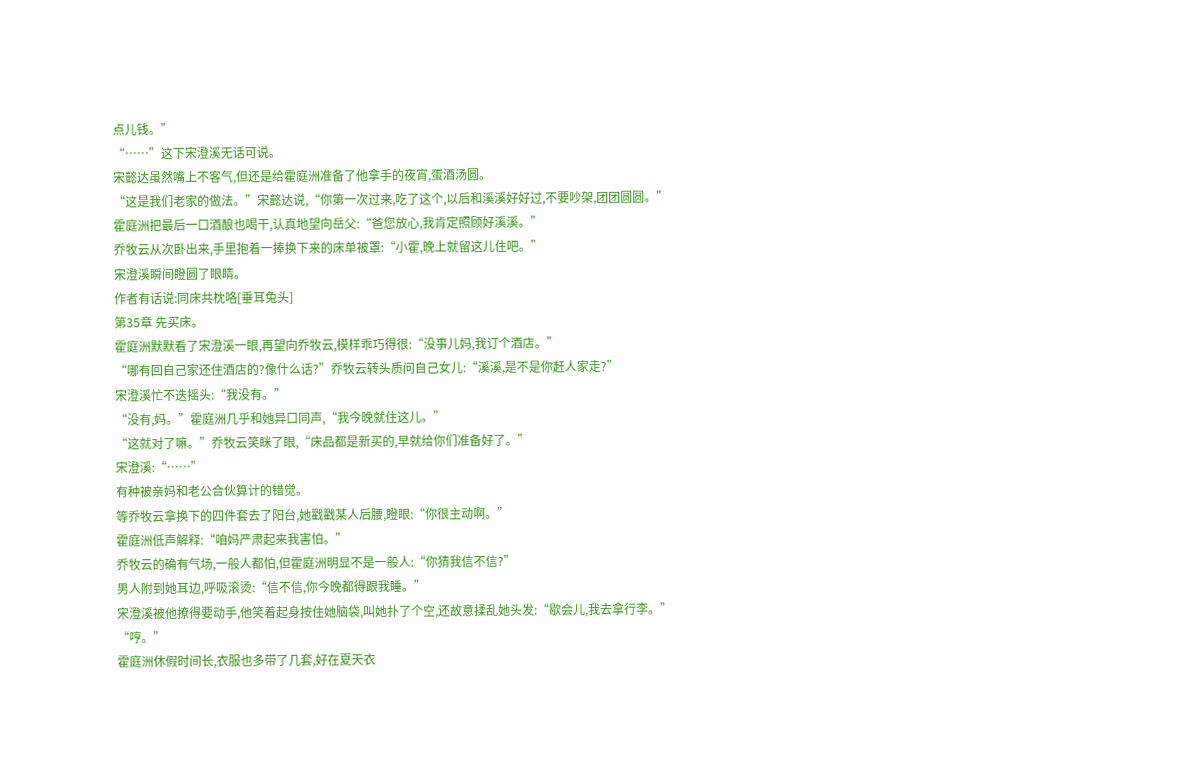点儿钱。”
“……”这下宋澄溪无话可说。
宋懿达虽然嘴上不客气,但还是给霍庭洲准备了他拿手的夜宵,蛋酒汤圆。
“这是我们老家的做法。”宋懿达说,“你第一次过来,吃了这个,以后和溪溪好好过,不要吵架,团团圆圆。”
霍庭洲把最后一口酒酿也喝干,认真地望向岳父:“爸您放心,我肯定照顾好溪溪。”
乔牧云从次卧出来,手里抱着一捧换下来的床单被罩:“小霍,晚上就留这儿住吧。”
宋澄溪瞬间瞪圆了眼睛。
作者有话说:同床共枕咯[垂耳兔头]
第35章 先买床。
霍庭洲默默看了宋澄溪一眼,再望向乔牧云,模样乖巧得很:“没事儿妈,我订个酒店。”
“哪有回自己家还住酒店的?像什么话?”乔牧云转头质问自己女儿:“溪溪,是不是你赶人家走?”
宋澄溪忙不迭摇头:“我没有。”
“没有,妈。”霍庭洲几乎和她异口同声,“我今晚就住这儿。”
“这就对了嘛。”乔牧云笑眯了眼,“床品都是新买的,早就给你们准备好了。”
宋澄溪:“……”
有种被亲妈和老公合伙算计的错觉。
等乔牧云拿换下的四件套去了阳台,她戳戳某人后腰,瞪眼:“你很主动啊。”
霍庭洲低声解释:“咱妈严肃起来我害怕。”
乔牧云的确有气场,一般人都怕,但霍庭洲明显不是一般人:“你猜我信不信?”
男人附到她耳边,呼吸滚烫:“信不信,你今晚都得跟我睡。”
宋澄溪被他撩得要动手,他笑着起身按住她脑袋,叫她扑了个空,还故意揉乱她头发:“歇会儿,我去拿行李。”
“哼。”
霍庭洲休假时间长,衣服也多带了几套,好在夏天衣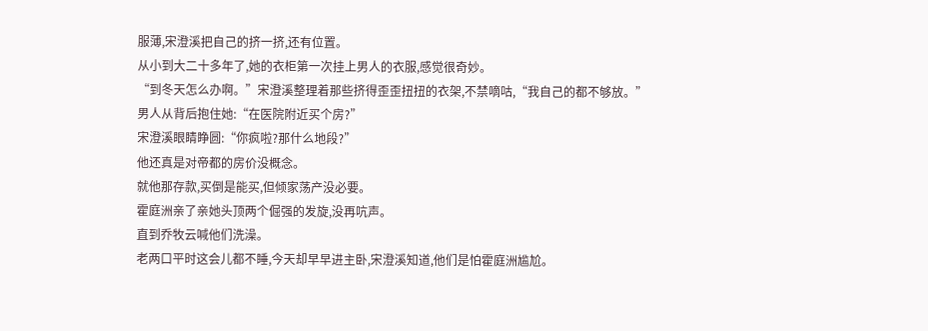服薄,宋澄溪把自己的挤一挤,还有位置。
从小到大二十多年了,她的衣柜第一次挂上男人的衣服,感觉很奇妙。
“到冬天怎么办啊。”宋澄溪整理着那些挤得歪歪扭扭的衣架,不禁嘀咕,“我自己的都不够放。”
男人从背后抱住她:“在医院附近买个房?”
宋澄溪眼睛睁圆:“你疯啦?那什么地段?”
他还真是对帝都的房价没概念。
就他那存款,买倒是能买,但倾家荡产没必要。
霍庭洲亲了亲她头顶两个倔强的发旋,没再吭声。
直到乔牧云喊他们洗澡。
老两口平时这会儿都不睡,今天却早早进主卧,宋澄溪知道,他们是怕霍庭洲尴尬。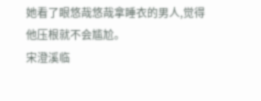她看了眼悠哉悠哉拿睡衣的男人,觉得他压根就不会尴尬。
宋澄溪临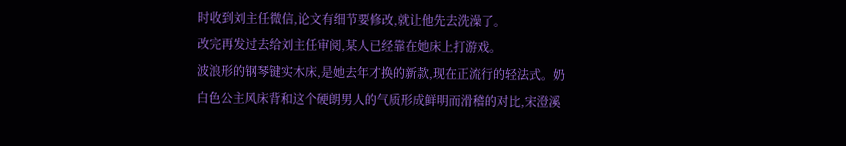时收到刘主任微信,论文有细节要修改,就让他先去洗澡了。
改完再发过去给刘主任审阅,某人已经靠在她床上打游戏。
波浪形的钢琴键实木床,是她去年才换的新款,现在正流行的轻法式。奶白色公主风床背和这个硬朗男人的气质形成鲜明而滑稽的对比,宋澄溪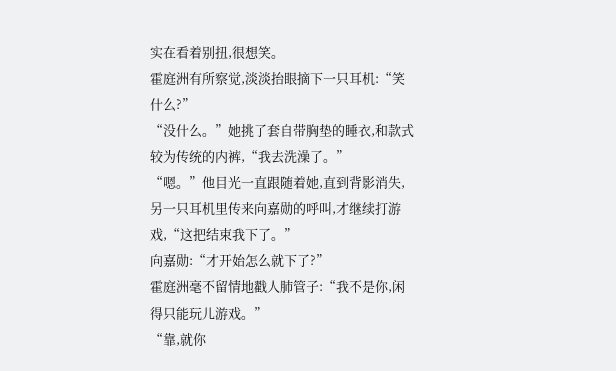实在看着别扭,很想笑。
霍庭洲有所察觉,淡淡抬眼摘下一只耳机:“笑什么?”
“没什么。”她挑了套自带胸垫的睡衣,和款式较为传统的内裤,“我去洗澡了。”
“嗯。”他目光一直跟随着她,直到背影消失,另一只耳机里传来向嘉勋的呼叫,才继续打游戏,“这把结束我下了。”
向嘉勋:“才开始怎么就下了?”
霍庭洲毫不留情地戳人肺管子:“我不是你,闲得只能玩儿游戏。”
“靠,就你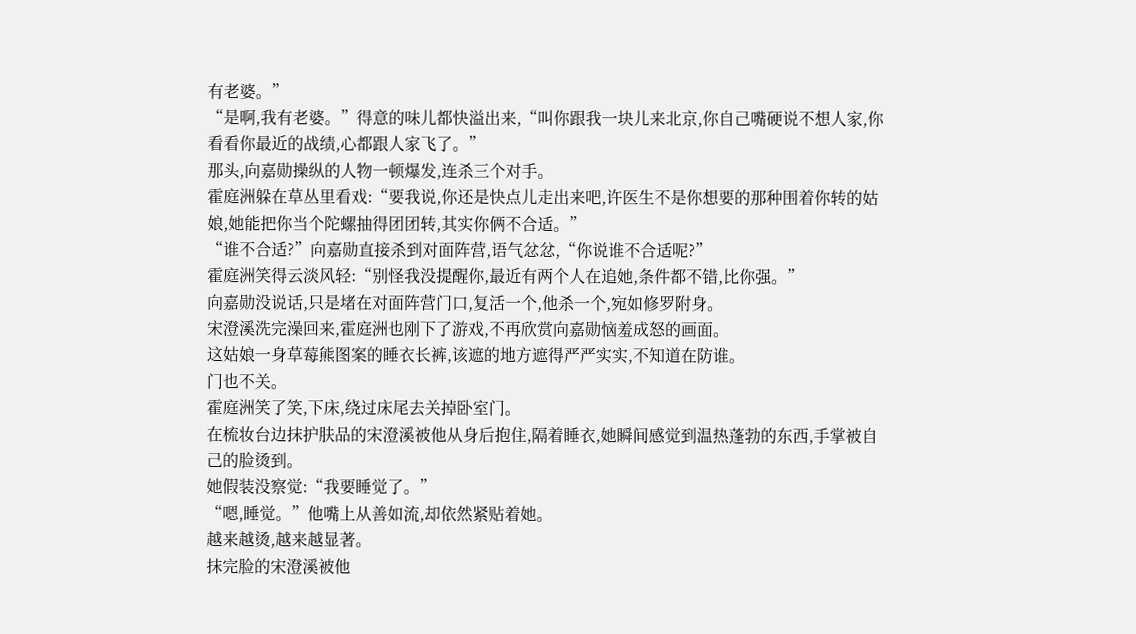有老婆。”
“是啊,我有老婆。”得意的味儿都快溢出来,“叫你跟我一块儿来北京,你自己嘴硬说不想人家,你看看你最近的战绩,心都跟人家飞了。”
那头,向嘉勋操纵的人物一顿爆发,连杀三个对手。
霍庭洲躲在草丛里看戏:“要我说,你还是快点儿走出来吧,许医生不是你想要的那种围着你转的姑娘,她能把你当个陀螺抽得团团转,其实你俩不合适。”
“谁不合适?”向嘉勋直接杀到对面阵营,语气忿忿,“你说谁不合适呢?”
霍庭洲笑得云淡风轻:“别怪我没提醒你,最近有两个人在追她,条件都不错,比你强。”
向嘉勋没说话,只是堵在对面阵营门口,复活一个,他杀一个,宛如修罗附身。
宋澄溪洗完澡回来,霍庭洲也刚下了游戏,不再欣赏向嘉勋恼羞成怒的画面。
这姑娘一身草莓熊图案的睡衣长裤,该遮的地方遮得严严实实,不知道在防谁。
门也不关。
霍庭洲笑了笑,下床,绕过床尾去关掉卧室门。
在梳妆台边抹护肤品的宋澄溪被他从身后抱住,隔着睡衣,她瞬间感觉到温热蓬勃的东西,手掌被自己的脸烫到。
她假装没察觉:“我要睡觉了。”
“嗯,睡觉。”他嘴上从善如流,却依然紧贴着她。
越来越烫,越来越显著。
抹完脸的宋澄溪被他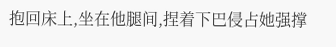抱回床上,坐在他腿间,捏着下巴侵占她强撑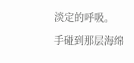淡定的呼吸。
手碰到那层海绵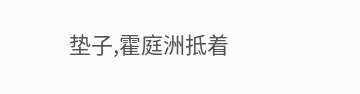垫子,霍庭洲抵着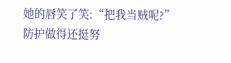她的唇笑了笑:“把我当贼呢?”
防护做得还挺努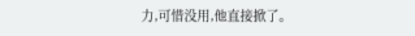力,可惜没用,他直接掀了。